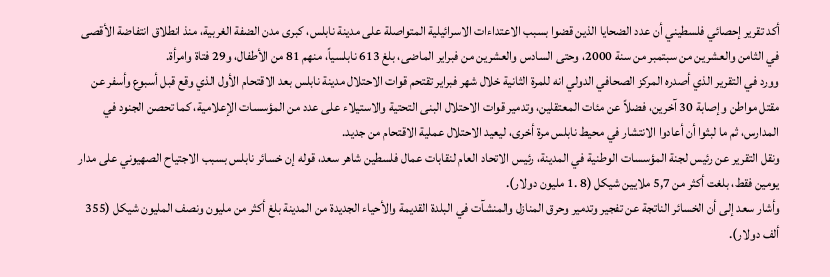أكد تقرير إحصائي فلسطيني أن عدد الضحايا الذين قضوا بسبب الاعتداءات الاسرائيلية المتواصلة على مدينة نابلس، كبرى مدن الضفة الغربية، منذ انطلاق انتفاضة الأقصى في الثامن والعشرين من سبتمبر من سنة 2000، وحتى السادس والعشرين من فبراير الماضى، بلغ 613 نابلسياً، منهم 81 من الأطفال، و29 فتاة وامرأة.
وورد في التقرير الذي أصدره المركز الصحافي الدولي انه للمرة الثانية خلال شهر فبراير تقتحم قوات الاحتلال مدينة نابلس بعد الاقتحام الأول الذي وقع قبل أسبوع وأسفر عن مقتل مواطن وإصابة 30 آخرين، فضلاً عن مئات المعتقلين، وتدمير قوات الاحتلال البنى التحتية والاستيلاء على عدد من المؤسسات الإعلامية، كما تحصن الجنود في المدارس، ثم ما لبثوا أن أعادوا الانتشار في محيط نابلس مرة أخرى، ليعيد الاحتلال عملية الاقتحام من جديد.
ونقل التقرير عن رئيس لجنة المؤسسات الوطنية في المدينة، رئيس الاتحاد العام لنقابات عمال فلسطين شاهر سعد، قوله إن خسائر نابلس بسبب الاجتياح الصهيوني على مدار يومين فقط، بلغت أكثر من 5,7 ملايين شيكل (8 .1 مليون دولار).
وأشار سعد إلى أن الخسائر الناتجة عن تفجير وتدمير وحرق المنازل والمنشآت في البلدة القديمة والأحياء الجديدة من المدينة بلغ أكثر من مليون ونصف المليون شيكل (355 ألف دولار).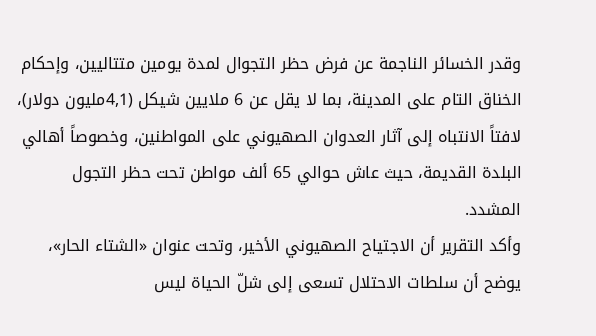وقدر الخسائر الناجمة عن فرض حظر التجوال لمدة يومين متتاليين، وإحكام الخناق التام على المدينة، بما لا يقل عن 6 ملايين شيكل (4,1مليون دولار)، لافتاً الانتباه إلى آثار العدوان الصهيوني على المواطنين، وخصوصاً أهالي البلدة القديمة، حيث عاش حوالي 65 ألف مواطن تحت حظر التجول المشدد.
وأكد التقرير أن الاجتياح الصهيوني الأخير، وتحت عنوان «الشتاء الحار»، يوضح أن سلطات الاحتلال تسعى إلى شلّ الحياة ليس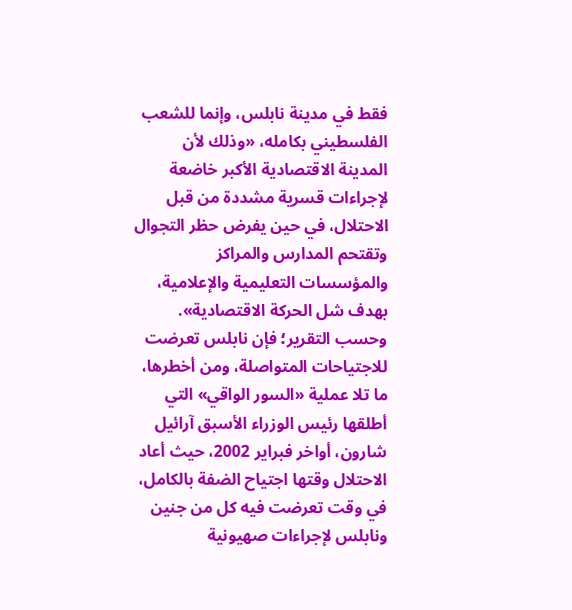فقط في مدينة نابلس، وإنما للشعب الفلسطيني بكامله، «وذلك لأن المدينة الاقتصادية الأكبر خاضعة لإجراءات قسرية مشددة من قبل الاحتلال، في حين يفرض حظر التجوال وتقتحم المدارس والمراكز والمؤسسات التعليمية والإعلامية، بهدف شل الحركة الاقتصادية».
وحسب التقرير؛ فإن نابلس تعرضت للاجتياحات المتواصلة، ومن أخطرها، ما تلا عملية «السور الواقي» التي أطلقها رئيس الوزراء الأسبق آرائيل شارون، أواخر فبراير 2002، حيث أعاد الاحتلال وقتها اجتياح الضفة بالكامل، في وقت تعرضت فيه كل من جنين ونابلس لإجراءات صهيونية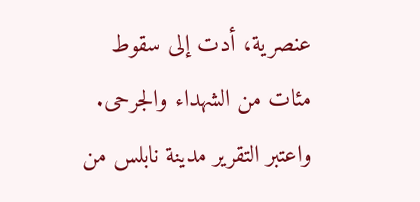عنصرية، أدت إلى سقوط مئات من الشهداء والجرحى.
واعتبر التقرير مدينة نابلس من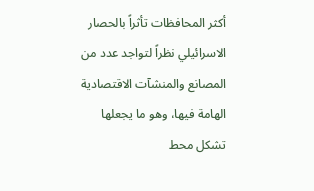أكثر المحافظات تأثراً بالحصار الاسرائيلي نظراً لتواجد عدد من المصانع والمنشآت الاقتصادية الهامة فيها، وهو ما يجعلها تشكل محط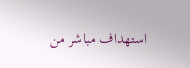استهداف مباشر من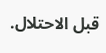قبل الاحتلال.